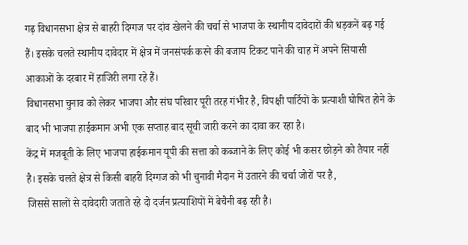गढ़ विधानसभा क्षेत्र से बाहरी दिग्गज पर दांव खेलने की चर्चा से भाजपा के स्थानीय दावेदारों की धड़कनें बढ़ गई हैं। इसके चलते स्थानीय दावेदार में क्षेत्र में जनसंपर्क करने की बजाय टिकट पाने की चाह में अपने सियासी आकाओं के दरबार में हाजिरी लगा रहे हैं।
विधानसभा चुनाव को लेकर भाजपा और संघ परिवार पूरी तरह गंभीर है, विपक्षी पार्टियों के प्रत्याशी घोषित होने के बाद भी भाजपा हाईकमान अभी एक सप्ताह बाद सूची जारी करने का दावा कर रहा है।
केंद्र में मजबूती के लिए भाजपा हाईकमान यूपी की सत्ता को कब्जाने के लिए कोई भी कसर छोड़ने को तैयार नहीं है। इसके चलते क्षेत्र से किसी बाहरी दिग्गज को भी चुनावी मैदान में उतारने की चर्चा जोरों पर है,
जिससे सालों से दावेदारी जताते रहे दो दर्जन प्रत्याशियों में बेचैनी बढ़ रही है।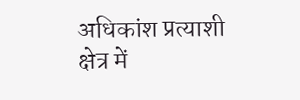अधिकांश प्रत्याशी क्षेत्र में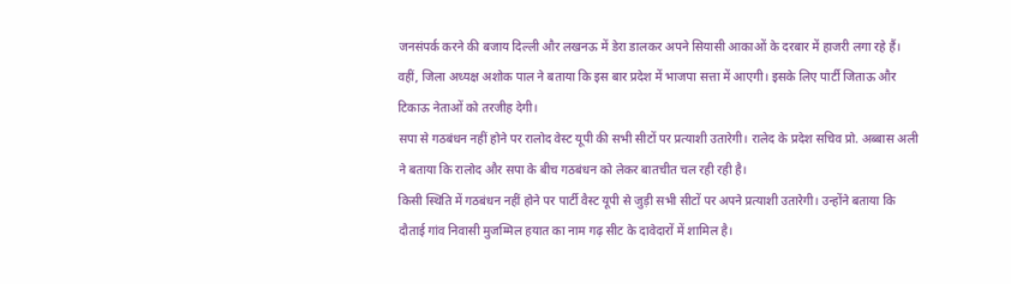जनसंपर्क करने की बजाय दिल्ली और लखनऊ में डेरा डालकर अपने सियासी आकाओं के दरबार में हाजरी लगा रहे हैं।
वहीं, जिला अध्यक्ष अशोक पाल ने बताया कि इस बार प्रदेश में भाजपा सत्ता में आएगी। इसके लिए पार्टी जिताऊ और टिकाऊ नेताओं को तरजीह देगी।
सपा से गठबंधन नहीं होने पर रालोद वेस्ट यूपी की सभी सीटों पर प्रत्याशी उतारेगी। रालेद के प्रदेश सचिव प्रो. अब्बास अली ने बताया कि रालोद और सपा के बीच गठबंधन को लेकर बातचीत चल रही रही है।
किसी स्थिति में गठबंधन नहीं होने पर पार्टी वैस्ट यूपी से जुड़ी सभी सीटों पर अपने प्रत्याशी उतारेगी। उन्होंने बताया कि दौताई गांव निवासी मुजम्मिल हयात का नाम गढ़ सीट के दावेदारों में शामिल है।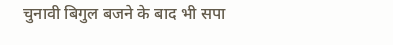चुनावी बिगुल बजने के बाद भी सपा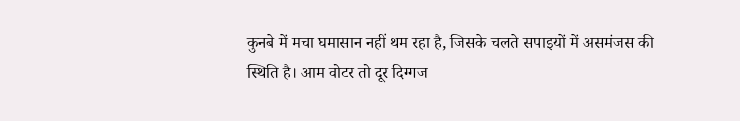कुनबे में मचा घमासान नहीं थम रहा है, जिसके चलते सपाइयों में असमंजस की स्थिति है। आम वोटर तो दूर दिग्गज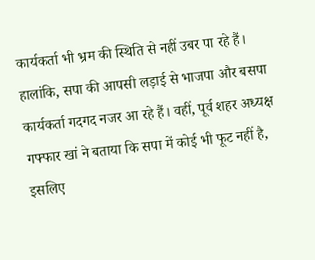कार्यकर्ता भी भ्रम की स्थिति से नहीं उबर पा रहे हैं।
हालांकि, सपा की आपसी लड़ाई से भाजपा और बसपा कार्यकर्ता गदगद नजर आ रहे हैं। वहीं, पूर्व शहर अध्यक्ष गफ्फार खां ने बताया कि सपा में कोई भी फूट नहीं है, इसलिए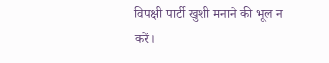विपक्षी पार्टी खुशी मनाने की भूल न करें।